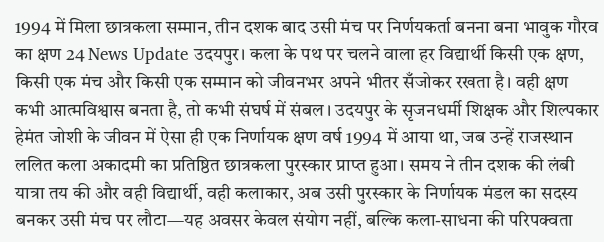1994 में मिला छात्रकला सम्मान, तीन दशक बाद उसी मंच पर निर्णयकर्ता बनना बना भावुक गौरव का क्षण 24 News Update उदयपुर। कला के पथ पर चलने वाला हर विद्यार्थी किसी एक क्षण, किसी एक मंच और किसी एक सम्मान को जीवनभर अपने भीतर सँजोकर रखता है। वही क्षण कभी आत्मविश्वास बनता है, तो कभी संघर्ष में संबल। उदयपुर के सृजनधर्मी शिक्षक और शिल्पकार हेमंत जोशी के जीवन में ऐसा ही एक निर्णायक क्षण वर्ष 1994 में आया था, जब उन्हें राजस्थान ललित कला अकादमी का प्रतिष्ठित छात्रकला पुरस्कार प्राप्त हुआ। समय ने तीन दशक की लंबी यात्रा तय की और वही विद्यार्थी, वही कलाकार, अब उसी पुरस्कार के निर्णायक मंडल का सदस्य बनकर उसी मंच पर लौटा—यह अवसर केवल संयोग नहीं, बल्कि कला-साधना की परिपक्वता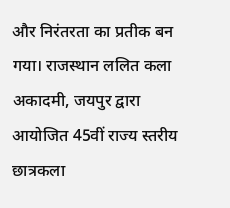और निरंतरता का प्रतीक बन गया। राजस्थान ललित कला अकादमी, जयपुर द्वारा आयोजित 45वीं राज्य स्तरीय छात्रकला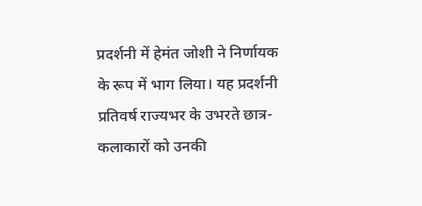प्रदर्शनी में हेमंत जोशी ने निर्णायक के रूप में भाग लिया। यह प्रदर्शनी प्रतिवर्ष राज्यभर के उभरते छात्र-कलाकारों को उनकी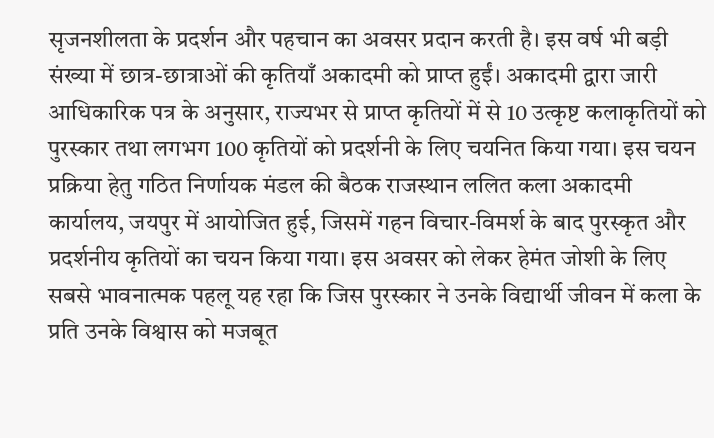सृजनशीलता के प्रदर्शन और पहचान का अवसर प्रदान करती है। इस वर्ष भी बड़ी संख्या में छात्र-छात्राओं की कृतियाँ अकादमी को प्राप्त हुईं। अकादमी द्वारा जारी आधिकारिक पत्र के अनुसार, राज्यभर से प्राप्त कृतियों में से 10 उत्कृष्ट कलाकृतियों को पुरस्कार तथा लगभग 100 कृतियों को प्रदर्शनी के लिए चयनित किया गया। इस चयन प्रक्रिया हेतु गठित निर्णायक मंडल की बैठक राजस्थान ललित कला अकादमी कार्यालय, जयपुर में आयोजित हुई, जिसमें गहन विचार-विमर्श के बाद पुरस्कृत और प्रदर्शनीय कृतियों का चयन किया गया। इस अवसर को लेकर हेमंत जोशी के लिए सबसे भावनात्मक पहलू यह रहा कि जिस पुरस्कार ने उनके विद्यार्थी जीवन में कला के प्रति उनके विश्वास को मजबूत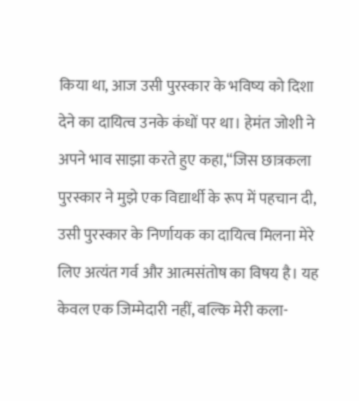किया था, आज उसी पुरस्कार के भविष्य को दिशा देने का दायित्व उनके कंधों पर था। हेमंत जोशी ने अपने भाव साझा करते हुए कहा,“जिस छात्रकला पुरस्कार ने मुझे एक विद्यार्थी के रूप में पहचान दी, उसी पुरस्कार के निर्णायक का दायित्व मिलना मेरे लिए अत्यंत गर्व और आत्मसंतोष का विषय है। यह केवल एक जिम्मेदारी नहीं, बल्कि मेरी कला-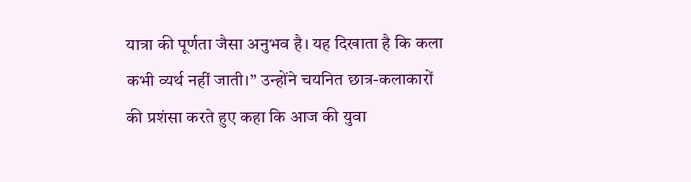यात्रा की पूर्णता जैसा अनुभव है। यह दिखाता है कि कला कभी व्यर्थ नहीं जाती।” उन्होंने चयनित छात्र-कलाकारों की प्रशंसा करते हुए कहा कि आज की युवा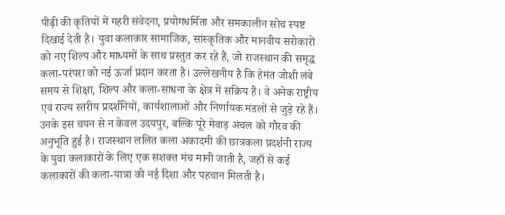पीढ़ी की कृतियों में गहरी संवेदना, प्रयोगधर्मिता और समकालीन सोच स्पष्ट दिखाई देती है। युवा कलाकार सामाजिक, सांस्कृतिक और मानवीय सरोकारों को नए शिल्प और माध्यमों के साथ प्रस्तुत कर रहे हैं, जो राजस्थान की समृद्ध कला-परंपरा को नई ऊर्जा प्रदान करता है। उल्लेखनीय है कि हेमंत जोशी लंबे समय से शिक्षा, शिल्प और कला-साधना के क्षेत्र में सक्रिय हैं। वे अनेक राष्ट्रीय एवं राज्य स्तरीय प्रदर्शनियों, कार्यशालाओं और निर्णायक मंडलों से जुड़े रहे हैं। उनके इस चयन से न केवल उदयपुर, बल्कि पूरे मेवाड़ अंचल को गौरव की अनुभूति हुई है। राजस्थान ललित कला अकादमी की छात्रकला प्रदर्शनी राज्य के युवा कलाकारों के लिए एक सशक्त मंच मानी जाती है, जहाँ से कई कलाकारों की कला-यात्रा को नई दिशा और पहचान मिलती है।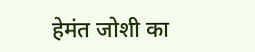हेमंत जोशी का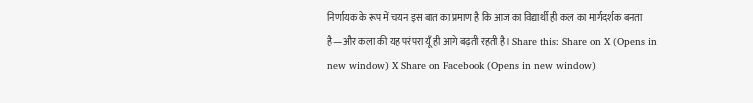निर्णायक के रूप में चयन इस बात का प्रमाण है कि आज का विद्यार्थी ही कल का मार्गदर्शक बनता है—और कला की यह परंपरा यूँ ही आगे बढ़ती रहती है। Share this: Share on X (Opens in new window) X Share on Facebook (Opens in new window)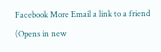Facebook More Email a link to a friend (Opens in new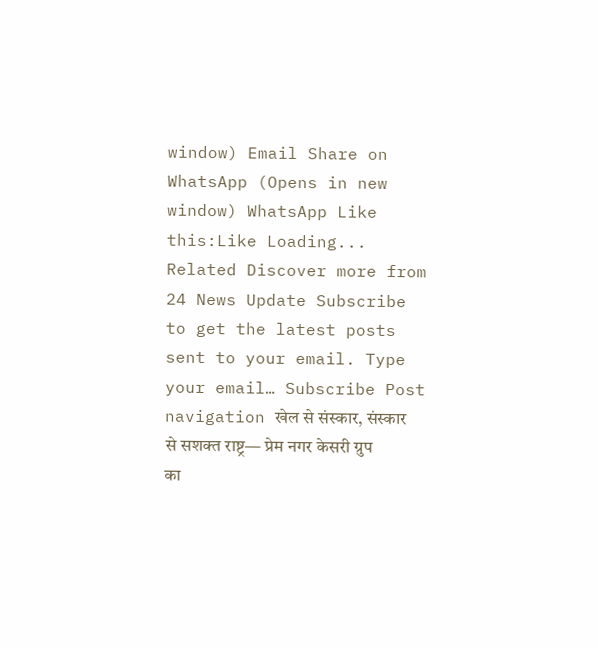window) Email Share on WhatsApp (Opens in new window) WhatsApp Like this:Like Loading... Related Discover more from 24 News Update Subscribe to get the latest posts sent to your email. Type your email… Subscribe Post navigation खेल से संस्कार, संस्कार से सशक्त राष्ट्र— प्रेम नगर केसरी ग्रुप का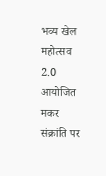भव्य खेल महोत्सव 2.0 आयोजित मकर संक्रांति पर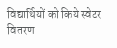विद्यार्थियों को किये स्वेटर वितरण